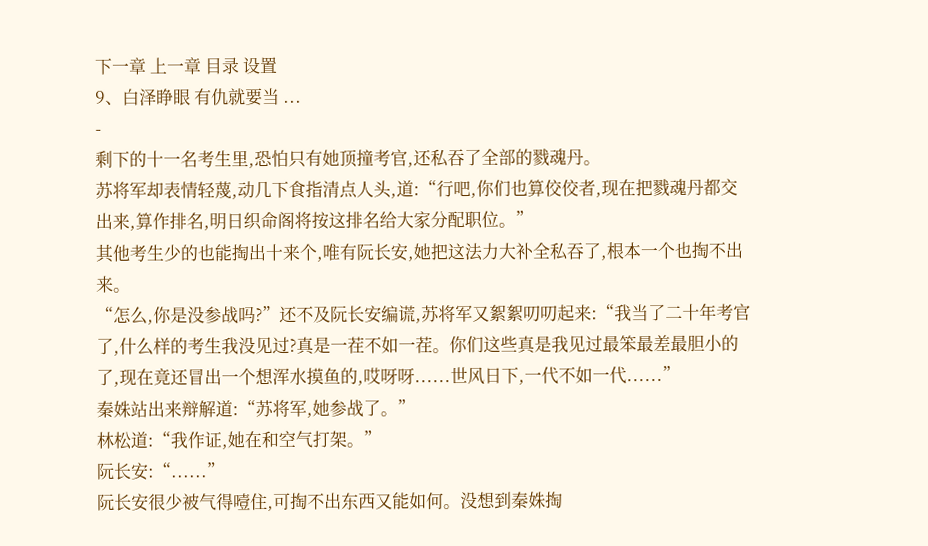下一章 上一章 目录 设置
9、白泽睁眼 有仇就要当 ...
-
剩下的十一名考生里,恐怕只有她顶撞考官,还私吞了全部的戮魂丹。
苏将军却表情轻蔑,动几下食指清点人头,道:“行吧,你们也算佼佼者,现在把戮魂丹都交出来,算作排名,明日织命阁将按这排名给大家分配职位。”
其他考生少的也能掏出十来个,唯有阮长安,她把这法力大补全私吞了,根本一个也掏不出来。
“怎么,你是没参战吗?”还不及阮长安编谎,苏将军又絮絮叨叨起来:“我当了二十年考官了,什么样的考生我没见过?真是一茬不如一茬。你们这些真是我见过最笨最差最胆小的了,现在竟还冒出一个想浑水摸鱼的,哎呀呀......世风日下,一代不如一代......”
秦姝站出来辩解道:“苏将军,她参战了。”
林松道:“我作证,她在和空气打架。”
阮长安:“......”
阮长安很少被气得噎住,可掏不出东西又能如何。没想到秦姝掏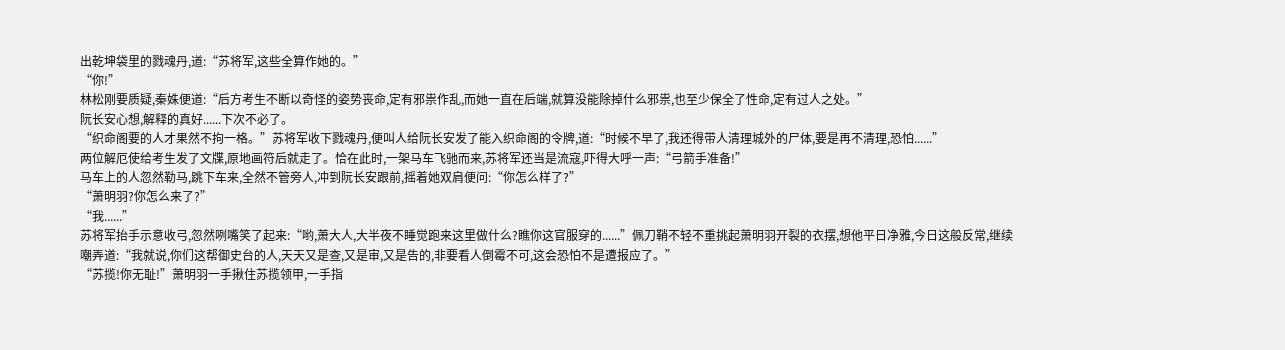出乾坤袋里的戮魂丹,道:“苏将军,这些全算作她的。”
“你!”
林松刚要质疑,秦姝便道:“后方考生不断以奇怪的姿势丧命,定有邪祟作乱,而她一直在后端,就算没能除掉什么邪祟,也至少保全了性命,定有过人之处。”
阮长安心想,解释的真好......下次不必了。
“织命阁要的人才果然不拘一格。”苏将军收下戮魂丹,便叫人给阮长安发了能入织命阁的令牌,道:“时候不早了,我还得带人清理城外的尸体,要是再不清理,恐怕......”
两位解厄使给考生发了文牒,原地画符后就走了。恰在此时,一架马车飞驰而来,苏将军还当是流寇,吓得大呼一声:“弓箭手准备!”
马车上的人忽然勒马,跳下车来,全然不管旁人,冲到阮长安跟前,摇着她双肩便问:“你怎么样了?”
“萧明羽?你怎么来了?”
“我......”
苏将军抬手示意收弓,忽然咧嘴笑了起来:“哟,萧大人,大半夜不睡觉跑来这里做什么?瞧你这官服穿的......”佩刀鞘不轻不重挑起萧明羽开裂的衣摆,想他平日净雅,今日这般反常,继续嘲弄道:“我就说,你们这帮御史台的人,天天又是查,又是审,又是告的,非要看人倒霉不可,这会恐怕不是遭报应了。”
“苏揽!你无耻!”萧明羽一手揪住苏揽领甲,一手指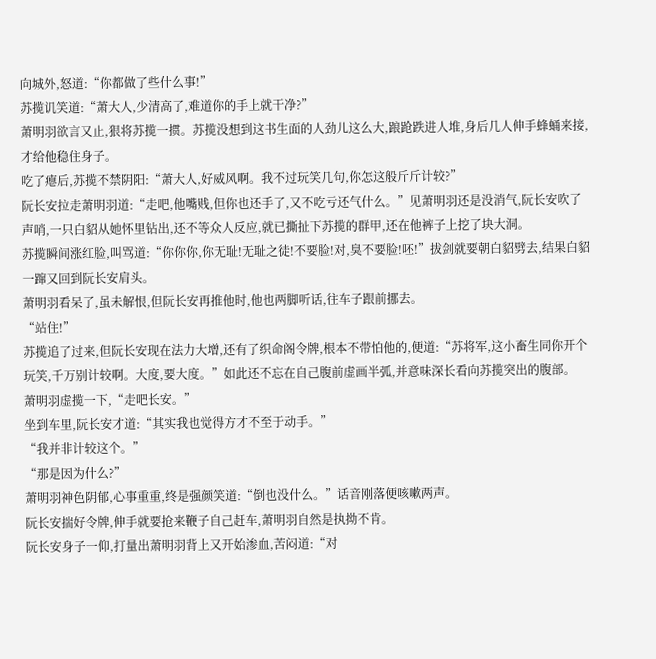向城外,怒道:“你都做了些什么事!”
苏揽讥笑道:“萧大人,少清高了,难道你的手上就干净?”
萧明羽欲言又止,狠将苏揽一掼。苏揽没想到这书生面的人劲儿这么大,踉跄跌进人堆,身后几人伸手蜂蛹来接,才给他稳住身子。
吃了瘪后,苏揽不禁阴阳:“萧大人,好威风啊。我不过玩笑几句,你怎这般斤斤计较?”
阮长安拉走萧明羽道:“走吧,他嘴贱,但你也还手了,又不吃亏还气什么。”见萧明羽还是没消气,阮长安吹了声哨,一只白貂从她怀里钻出,还不等众人反应,就已撕扯下苏揽的群甲,还在他裤子上挖了块大洞。
苏揽瞬间涨红脸,叫骂道:“你你你,你无耻!无耻之徒!不要脸!对,臭不要脸!呸!”拔剑就要朝白貂劈去,结果白貂一蹿又回到阮长安肩头。
萧明羽看呆了,虽未解恨,但阮长安再推他时,他也两脚听话,往车子跟前挪去。
“站住!”
苏揽追了过来,但阮长安现在法力大增,还有了织命阁令牌,根本不带怕他的,便道:“苏将军,这小畜生同你开个玩笑,千万别计较啊。大度,要大度。”如此还不忘在自己腹前虚画半弧,并意味深长看向苏揽突出的腹部。
萧明羽虚揽一下,“走吧长安。”
坐到车里,阮长安才道:“其实我也觉得方才不至于动手。”
“我并非计较这个。”
“那是因为什么?”
萧明羽神色阴郁,心事重重,终是强颜笑道:“倒也没什么。”话音刚落便咳嗽两声。
阮长安揣好令牌,伸手就要抢来鞭子自己赶车,萧明羽自然是执拗不肯。
阮长安身子一仰,打量出萧明羽背上又开始渗血,苦闷道:“对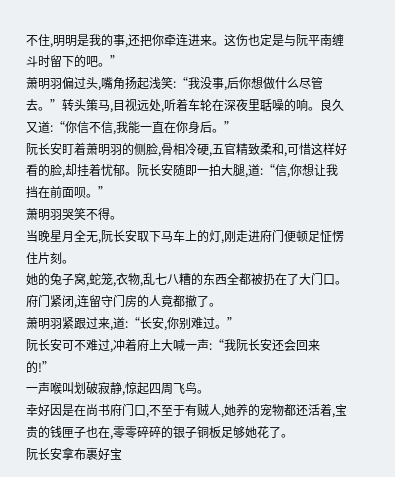不住,明明是我的事,还把你牵连进来。这伤也定是与阮平南缠斗时留下的吧。”
萧明羽偏过头,嘴角扬起浅笑:“我没事,后你想做什么尽管去。”转头策马,目视远处,听着车轮在深夜里聒噪的响。良久又道:“你信不信,我能一直在你身后。”
阮长安盯着萧明羽的侧脸,骨相冷硬,五官精致柔和,可惜这样好看的脸,却挂着忧郁。阮长安随即一拍大腿,道:“信,你想让我挡在前面呗。”
萧明羽哭笑不得。
当晚星月全无,阮长安取下马车上的灯,刚走进府门便顿足怔愣住片刻。
她的兔子窝,蛇笼,衣物,乱七八糟的东西全都被扔在了大门口。府门紧闭,连留守门房的人竟都撤了。
萧明羽紧跟过来,道:“长安,你别难过。”
阮长安可不难过,冲着府上大喊一声:“我阮长安还会回来的!”
一声喉叫划破寂静,惊起四周飞鸟。
幸好因是在尚书府门口,不至于有贼人,她养的宠物都还活着,宝贵的钱匣子也在,零零碎碎的银子铜板足够她花了。
阮长安拿布裹好宝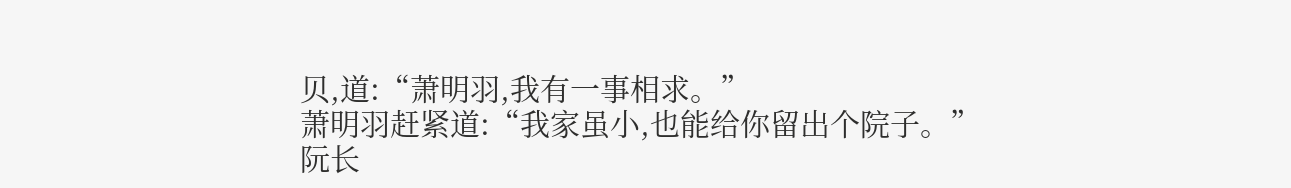贝,道:“萧明羽,我有一事相求。”
萧明羽赶紧道:“我家虽小,也能给你留出个院子。”
阮长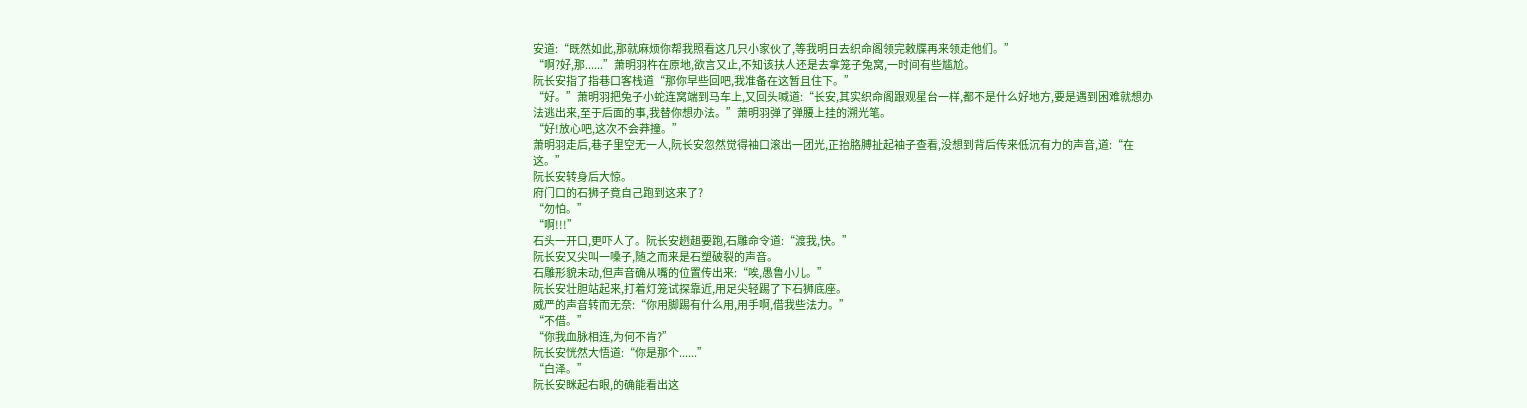安道:“既然如此,那就麻烦你帮我照看这几只小家伙了,等我明日去织命阁领完敕牒再来领走他们。”
“啊?好,那......”萧明羽杵在原地,欲言又止,不知该扶人还是去拿笼子兔窝,一时间有些尴尬。
阮长安指了指巷口客栈道“那你早些回吧,我准备在这暂且住下。”
“好。”萧明羽把兔子小蛇连窝端到马车上,又回头喊道:“长安,其实织命阁跟观星台一样,都不是什么好地方,要是遇到困难就想办法逃出来,至于后面的事,我替你想办法。”萧明羽弹了弹腰上挂的溯光笔。
“好!放心吧,这次不会莽撞。”
萧明羽走后,巷子里空无一人,阮长安忽然觉得袖口滚出一团光,正抬胳膊扯起袖子查看,没想到背后传来低沉有力的声音,道:“在这。”
阮长安转身后大惊。
府门口的石狮子竟自己跑到这来了?
“勿怕。”
“啊!!!”
石头一开口,更吓人了。阮长安趔趄要跑,石雕命令道:“渡我,快。”
阮长安又尖叫一嗓子,随之而来是石塑破裂的声音。
石雕形貌未动,但声音确从嘴的位置传出来:“唉,愚鲁小儿。”
阮长安壮胆站起来,打着灯笼试探靠近,用足尖轻踢了下石狮底座。
威严的声音转而无奈:“你用脚踢有什么用,用手啊,借我些法力。”
“不借。”
“你我血脉相连,为何不肯?”
阮长安恍然大悟道:“你是那个......”
“白泽。”
阮长安眯起右眼,的确能看出这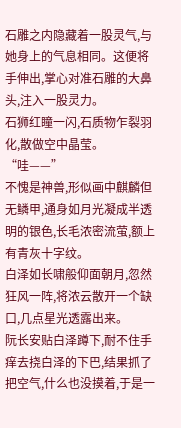石雕之内隐藏着一股灵气,与她身上的气息相同。这便将手伸出,掌心对准石雕的大鼻头,注入一股灵力。
石狮红瞳一闪,石质物乍裂羽化,散做空中晶莹。
“哇——”
不愧是神兽,形似画中麒麟但无鳞甲,通身如月光凝成半透明的银色,长毛浓密流萤,额上有青灰十字纹。
白泽如长啸般仰面朝月,忽然狂风一阵,将浓云散开一个缺口,几点星光透露出来。
阮长安贴白泽蹲下,耐不住手痒去挠白泽的下巴,结果抓了把空气,什么也没摸着,于是一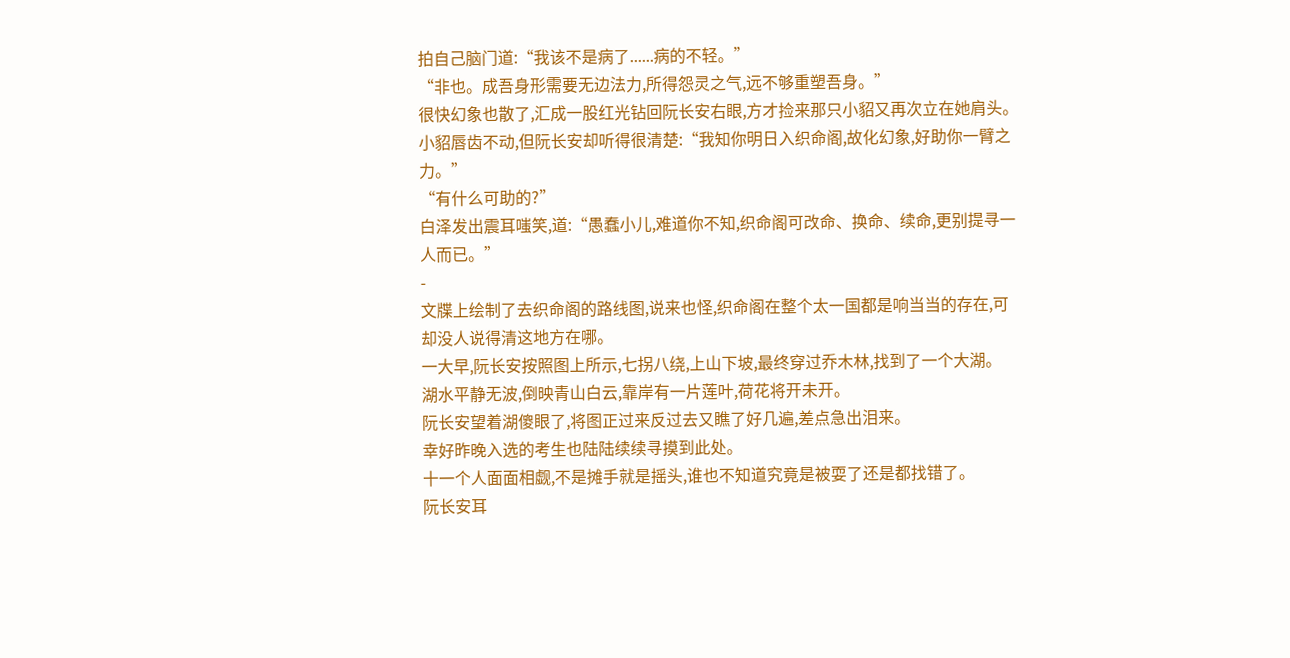拍自己脑门道:“我该不是病了......病的不轻。”
“非也。成吾身形需要无边法力,所得怨灵之气,远不够重塑吾身。”
很快幻象也散了,汇成一股红光钻回阮长安右眼,方才捡来那只小貂又再次立在她肩头。
小貂唇齿不动,但阮长安却听得很清楚:“我知你明日入织命阁,故化幻象,好助你一臂之力。”
“有什么可助的?”
白泽发出震耳嗤笑,道:“愚蠢小儿,难道你不知,织命阁可改命、换命、续命,更别提寻一人而已。”
-
文牒上绘制了去织命阁的路线图,说来也怪,织命阁在整个太一国都是响当当的存在,可却没人说得清这地方在哪。
一大早,阮长安按照图上所示,七拐八绕,上山下坡,最终穿过乔木林,找到了一个大湖。
湖水平静无波,倒映青山白云,靠岸有一片莲叶,荷花将开未开。
阮长安望着湖傻眼了,将图正过来反过去又瞧了好几遍,差点急出泪来。
幸好昨晚入选的考生也陆陆续续寻摸到此处。
十一个人面面相觑,不是摊手就是摇头,谁也不知道究竟是被耍了还是都找错了。
阮长安耳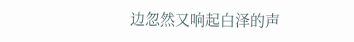边忽然又响起白泽的声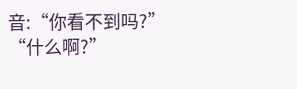音:“你看不到吗?”
“什么啊?”